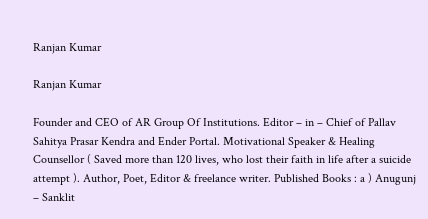Ranjan Kumar

Ranjan Kumar

Founder and CEO of AR Group Of Institutions. Editor – in – Chief of Pallav Sahitya Prasar Kendra and Ender Portal. Motivational Speaker & Healing Counsellor ( Saved more than 120 lives, who lost their faith in life after a suicide attempt ). Author, Poet, Editor & freelance writer. Published Books : a ) Anugunj – Sanklit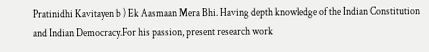Pratinidhi Kavitayen b ) Ek Aasmaan Mera Bhi. Having depth knowledge of the Indian Constitution and Indian Democracy.For his passion, present research work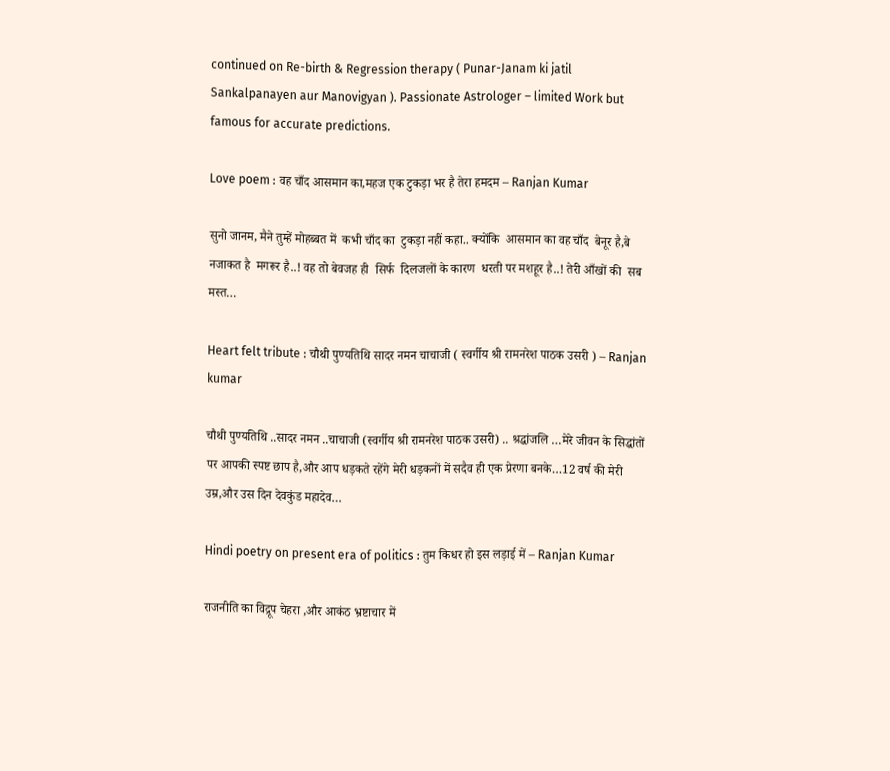continued on Re-birth & Regression therapy ( Punar-Janam ki jatil Sankalpanayen aur Manovigyan ). Passionate Astrologer – limited Work but famous for accurate predictions.

Love poem : वह चाँद आसमान का,महज एक टुकड़ा भर है तेरा हमदम – Ranjan Kumar

सुनो जानम, मैने तुम्हें मोहब्बत में  कभी चाँद का  टुकड़ा नहीं कहा.. क्योंकि  आसमान का वह चाँद  बेनूर है,बे नजाकत है  मगरूर है..! वह तो बेवजह ही  सिर्फ  दिलजलों के कारण  धरती पर मशहूर है..! तेरी आँखों की  सब मस्त…

Heart felt tribute : चौथी पुण्यतिथि सादर नमन चाचाजी ( स्वर्गीय श्री रामनरेश पाठक उसरी ) – Ranjan kumar

चौथी पुण्यतिथि ..सादर नमन ..चाचाजी (स्वर्गीय श्री रामनरेश पाठक उसरी) .. श्रद्धांजलि …मेरे जीवन के सिद्धांतों पर आपकी स्पष्ट छाप है,और आप धड़कते रहेंगे मेरी धड़कनों में सदैव ही एक प्रेरणा बनके…12 वर्ष की मेरी उम्र,और उस दिन देवकुंड महादेव…

Hindi poetry on present era of politics : तुम किधर हो इस लड़ाई में – Ranjan Kumar

राजनीति का विद्रूप चेहरा ,और आकंठ भ्रष्टाचार में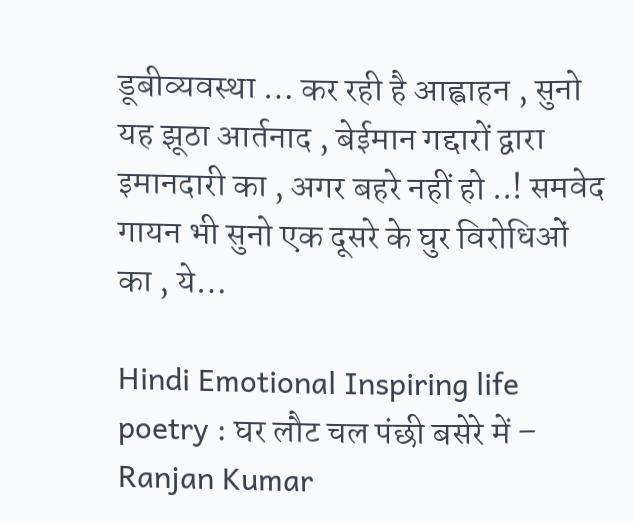डूबीव्यवस्था … कर रही है आह्वाहन , सुनो यह झूठा आर्तनाद , बेईमान गद्दारों द्वारा इमानदारी का , अगर बहरे नहीं हो ..! समवेद गायन भी सुनो एक दूसरे के घुर विरोधिओं का , ये…

Hindi Emotional Inspiring life poetry : घर लौट चल पंछी बसेरे में – Ranjan Kumar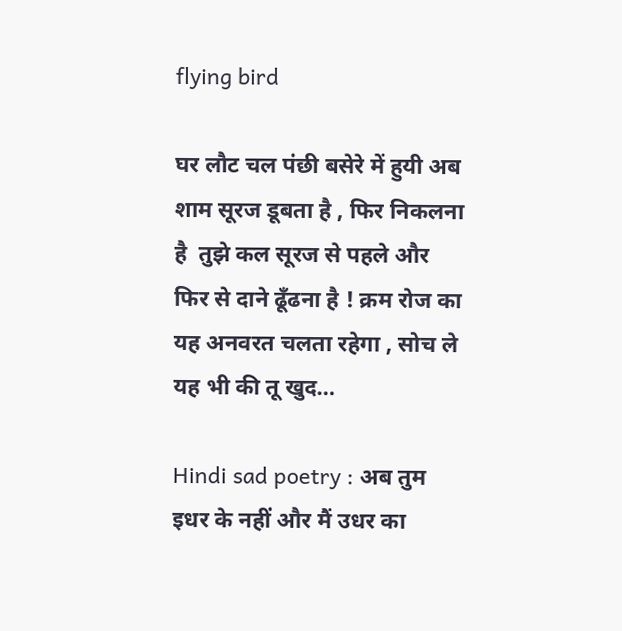flying bird

घर लौट चल पंछी बसेरे में हुयी अब शाम सूरज डूबता है , फिर निकलना है  तुझे कल सूरज से पहले और फिर से दाने ढूँढना है ! क्रम रोज का यह अनवरत चलता रहेगा , सोच ले यह भी की तू खुद…

Hindi sad poetry : अब तुम इधर के नहीं और मैं उधर का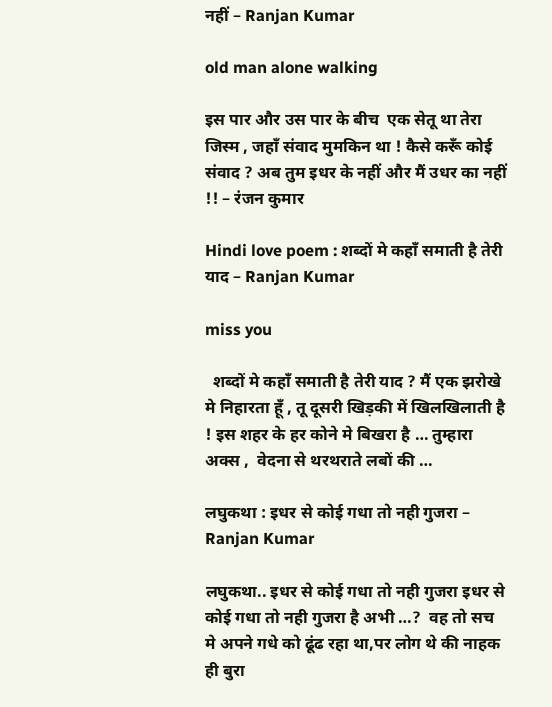नहीं – Ranjan Kumar

old man alone walking

इस पार और उस पार के बीच  एक सेतू था तेरा जिस्म , जहाँ संवाद मुमकिन था ! कैसे करूँ कोई संवाद ? अब तुम इधर के नहीं और मैं उधर का नहीं !! – रंजन कुमार

Hindi love poem : शब्दों मे कहाँ समाती है तेरी याद – Ranjan Kumar

miss you

  शब्दों मे कहाँ समाती है तेरी याद ? मैं एक झरोखे मे निहारता हूँ , तू दूसरी खिड़की में खिलखिलाती है ! इस शहर के हर कोने मे बिखरा है … तुम्हारा अक्स ,  वेदना से थरथराते लबों की …

लघुकथा : इधर से कोई गधा तो नही गुजरा – Ranjan Kumar

लघुकथा.. इधर से कोई गधा तो नही गुजरा इधर से कोई गधा तो नही गुजरा है अभी …?  वह तो सच मे अपने गधे को ढूंढ रहा था,पर लोग थे की नाहक ही बुरा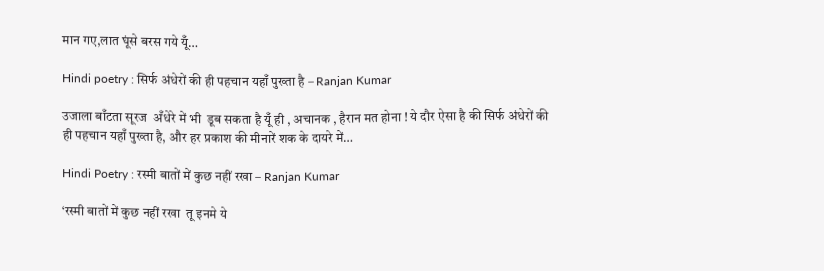मान गए,लात घूंसे बरस गये यूँ…

Hindi poetry : सिर्फ अंधेरों की ही पहचान यहाँ पुख्ता है – Ranjan Kumar

उजाला बाँटता सूरज  अँधेरे में भी  डूब सकता है यूँ ही , अचानक , हैरान मत होना ! ये दौर ऐसा है की सिर्फ अंधेरों की ही पहचान यहाँ पुख्ता है, और हर प्रकाश की मीनारें शक के दायरे में…

Hindi Poetry : रस्मी बातों में कुछ नहीं रखा – Ranjan Kumar

‘रस्मी बातों में कुछ नहीं रखा  तू इनमे ये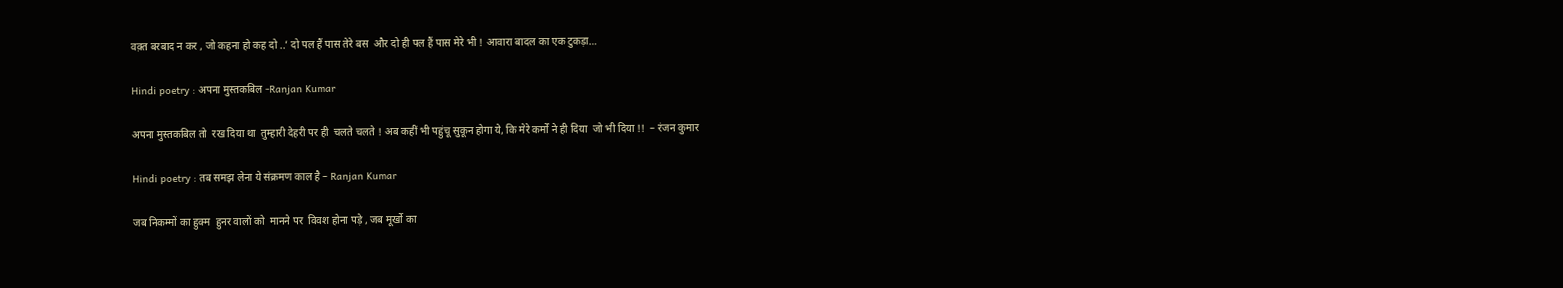वक़्त बरबाद न कर , जो कहना हो कह दो ..’ दो पल हैं पास तेरे बस  और दो ही पल हैं पास मेरे भी ! आवारा बादल का एक टुकड़ा…

Hindi poetry : अपना मुस्तकबिल -Ranjan Kumar

अपना मुस्तकबिल तो  रख दिया था  तुम्हारी देहरी पर ही  चलते चलते ! अब कहीं भी पहुंचू सुकून होगा ये, कि मेरे कर्मों ने ही दिया  जो भी दिया !!  – रंजन कुमार

Hindi poetry : तब समझ लेना ये संक्रमण काल है – Ranjan Kumar

जब निकम्मों का हुक्म  हुनर वालों को  मानने पर  विवश होना पड़े , जब मूर्खो का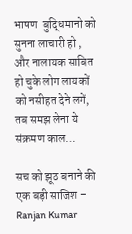भाषण  बुद्धिमानो को सुनना लाचारी हो , और नालायक साबित हो चुके लोग लायकों को नसीहत देने लगें, तब समझ लेना ये संक्रमण काल…

सच को झूठ बनाने की एक बड़ी साजिश – Ranjan Kumar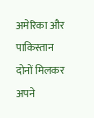अमेरिका और पाकिस्तान दोनों मिलकर अपने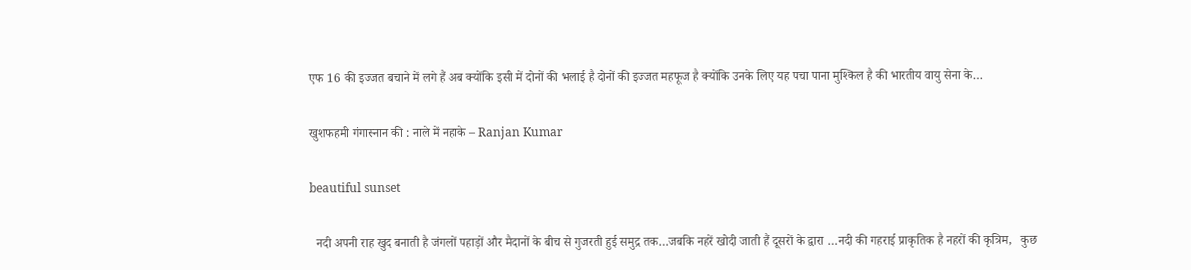एफ 16 की इज्जत बचाने में लगे हैं अब क्योंकि इसी में दोनों की भलाई है दोनों की इज्जत महफूज है क्योंकि उनके लिए यह पचा पाना मुश्किल है की भारतीय वायु सेना के…

खुशफहमी गंगास्नान की : नाले में नहाके – Ranjan Kumar

beautiful sunset

  नदी अपनी राह खुद बनाती है जंगलों पहाड़ों और मैदानों के बीच से गुजरती हुई समुद्र तक…जबकि नहरें खोदी जाती हैं दूसरों के द्वारा …नदी की गहराई प्राकृतिक है नहरों की कृत्रिम,   कुछ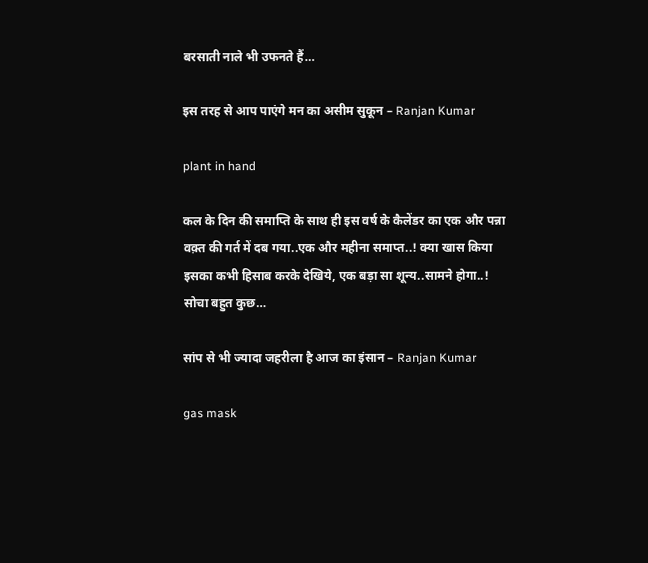बरसाती नाले भी उफनते हैं…

इस तरह से आप पाएंगे मन का असीम सुकून – Ranjan Kumar

plant in hand

कल के दिन की समाप्ति के साथ ही इस वर्ष के कैलेंडर का एक और पन्ना वक़्त की गर्त में दब गया..एक और महीना समाप्त..! क्या खास किया इसका कभी हिसाब करके देखिये, एक बड़ा सा शून्य..सामने होगा..! सोचा बहुत कुछ…

सांप से भी ज्यादा जहरीला है आज का इंसान – Ranjan Kumar

gas mask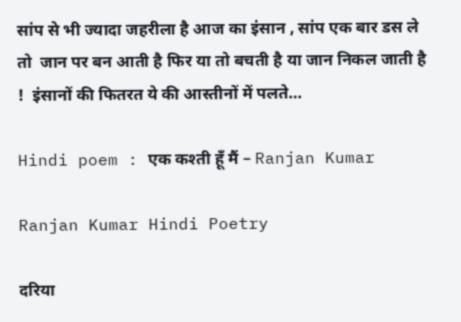सांप से भी ज्यादा जहरीला है आज का इंसान , सांप एक बार डस ले तो  जान पर बन आती है फिर या तो बचती है या जान निकल जाती है !  इंसानों की फितरत ये की आस्तीनों में पलते…

Hindi poem : एक कश्ती हूँ मैं – Ranjan Kumar

Ranjan Kumar Hindi Poetry

दरिया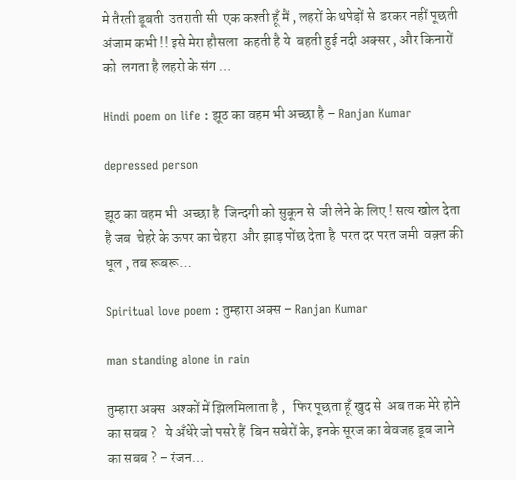मे तैरती डूबती  उतराती सी  एक कश्ती हूँ मैं , लहरों के थपेड़ों से  डरकर नहीं पूछती  अंजाम कभी !! इसे मेरा हौसला  कहती है ये  बहती हुई नदी अक्सर , और किनारों को  लगता है लहरो के संग …

Hindi poem on life : झूठ का वहम भी अच्छा है – Ranjan Kumar

depressed person

झूठ का वहम भी  अच्छा है  जिन्दगी को सुकून से  जी लेने के लिए ! सत्य खोल देता है जब  चेहरे के ऊपर का चेहरा  और झाड़ पोंछ देता है  परत दर परत जमी  वक़्त की धूल , तब रूबरू…

Spiritual love poem : तुम्हारा अक्स – Ranjan Kumar

man standing alone in rain

तुम्हारा अक्स  अश्कों में झिलमिलाता है ,   फिर पूछता हूँ खुद से  अब तक मेरे होने का सबब ?   ये अँधेरे जो पसरे हैं  बिन सबेरों के, इनके सूरज का बेवजह डूब जाने का सबब ? – रंजन…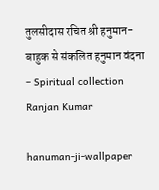तुलसीदास रचित श्री हनुमान-बाहुक से संकलित हनुमान वंदना – Spiritual collection Ranjan Kumar

hanuman-ji-wallpaper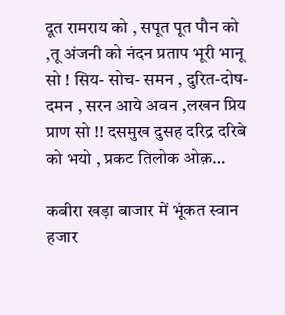दूत रामराय को , सपूत पूत पौन को ,तू अंजनी को नंदन प्रताप भूरी भानू सो ! सिय- सोच- समन , दुरित-दोष-दमन , सरन आये अवन ,लखन प्रिय प्राण सो !! दसमुख दुसह दरिद्र दरिबे को भयो , प्रकट तिलोक ओक़…

कबीरा खड़ा बाजार में भूंकत स्वान हजार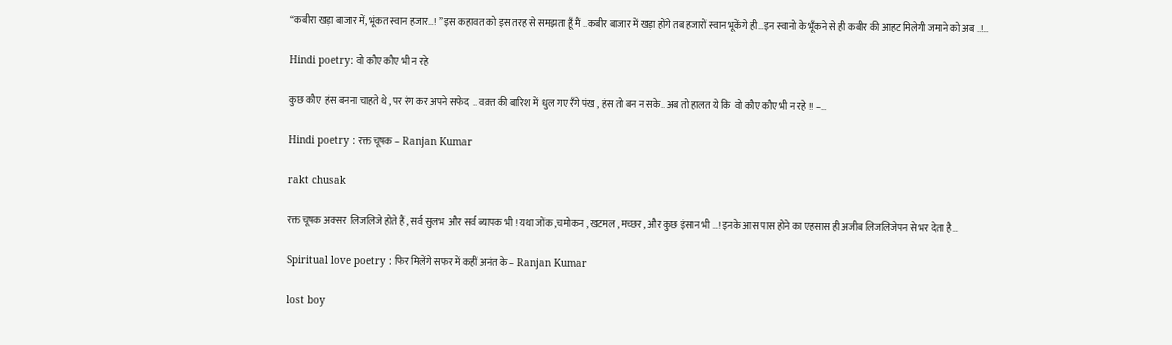“कबीरा खड़ा बाजार में, भूंकत स्वान हजार…! ” इस कहावत को इस तरह से समझता हूँ मैं ..कबीर बाजार में खड़ा होंगे तब हजारों स्वान भूकेंगे ही…इन स्वानो के भूँकने से ही कबीर की आहट मिलेगी जमाने को अब ..!…

Hindi poetry: वो कौए कौए भी न रहे

कुछ कौए  हंस बनना चाहते थे , पर रंग कर अपने सफेद  .. वक़्त की बारिश में  धुल गए रँगे पंख , हंस तो बन न सके.. अब तो हालत ये कि  वो कौए कौए भी न रहे !! –…

Hindi poetry : रक्त चूषक – Ranjan Kumar

rakt chusak

रक्त चूषक अक्सर  लिजलिजे होते हैं , सर्व सुलभ  और सर्व ब्यापक भी ! यथा जोंक ,चमोकन , खटमल , मच्छर , और कुछ इंसान भी …! इनके आस पास होने का एहसास ही अजीब लिजलिजेपन से भर देता है…

Spiritual love poetry : फिर मिलेंगे सफर में कहीं अनंत के – Ranjan Kumar

lost boy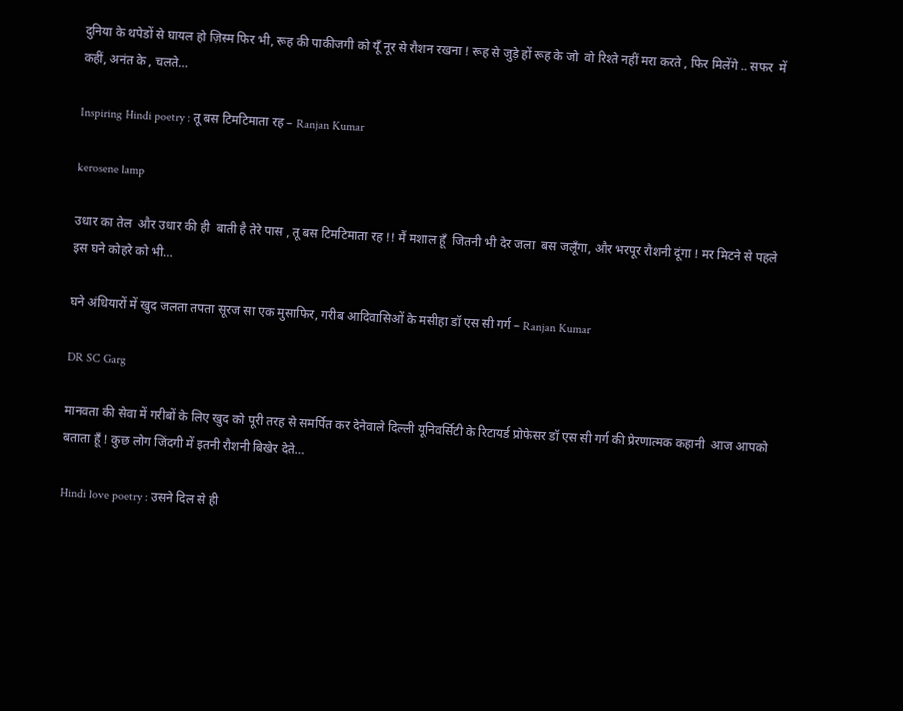दुनिया के थपेडों से घायल हो ज़िस्म फिर भी, रूह की पाकीजगी को यूँ नूर से रौशन रखना ! रूह से जुड़े हों रूह के जो  वो रिश्ते नहीं मरा करते , फिर मिलेंगे .. सफर  में कहीं, अनंत के , चलते…

Inspiring Hindi poetry : तू बस टिमटिमाता रह – Ranjan Kumar

kerosene lamp

उधार का तेल  और उधार की ही  बाती है तेरे पास , तू बस टिमटिमाता रह !! मैं मशाल हूँ  जितनी भी देर जला  बस जलूँगा, और भरपूर रौशनी दूंगा ! मर मिटने से पहले  इस घने कोहरे को भी…

घने अंधियारों में खुद जलता तपता सूरज सा एक मुसाफिर, गरीब आदिवासिओं के मसीहा डॉ एस सी गर्ग – Ranjan Kumar

DR SC Garg

मानवता की सेवा में गरीबों के लिए खुद को पूरी तरह से समर्पित कर देनेवाले दिल्ली यूनिवर्सिटी के रिटायर्ड प्रोफेसर डॉ एस सी गर्ग की प्रेरणात्मक कहानी  आज आपको बताता हूँ ! कुछ लोग जिंदगी में इतनी रौशनी बिखेर देते…

Hindi love poetry : उसने दिल से ही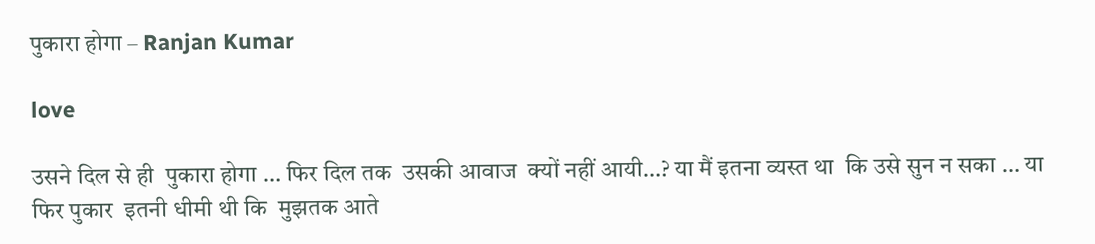पुकारा होगा – Ranjan Kumar

love

उसने दिल से ही  पुकारा होगा … फिर दिल तक  उसकी आवाज  क्यों नहीं आयी…? या मैं इतना व्यस्त था  कि उसे सुन न सका … या फिर पुकार  इतनी धीमी थी कि  मुझतक आते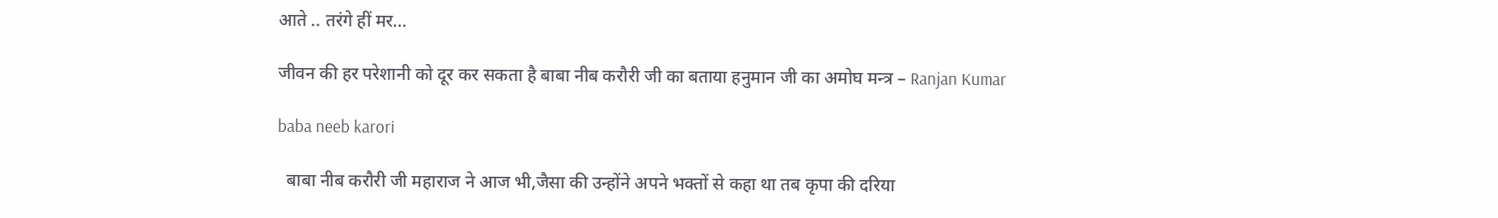आते .. तरंगे हीं मर…

जीवन की हर परेशानी को दूर कर सकता है बाबा नीब करौरी जी का बताया हनुमान जी का अमोघ मन्त्र – Ranjan Kumar

baba neeb karori

  बाबा नीब करौरी जी महाराज ने आज भी,जैसा की उन्होंने अपने भक्तों से कहा था तब कृपा की दरिया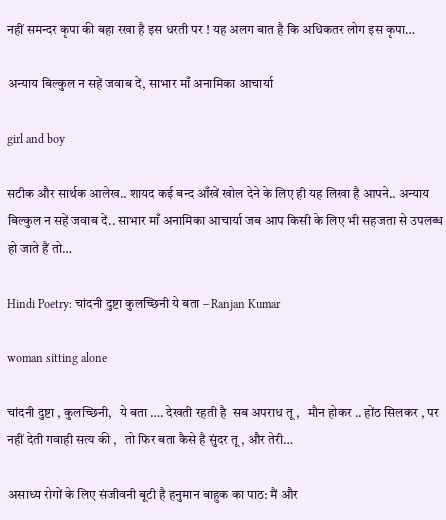नहीं समन्दर कृपा की बहा रखा है इस धरती पर ! यह अलग बात है कि अधिकतर लोग इस कृपा…

अन्याय बिल्कुल न सहें जवाब दें, साभार माँ अनामिका आचार्या

girl and boy

सटीक और सार्थक आलेख.. शायद कई बन्द आँखें खोल देने के लिए ही यह लिखा है आपने.. अन्याय बिल्कुल न सहें जवाब दें.. साभार माँ अनामिका आचार्या जब आप किसी के लिए भी सहजता से उपलब्ध हो जाते हैं तो…

Hindi Poetry: चांदनी दुष्टा कुलच्छिनी ये बता – Ranjan Kumar

woman sitting alone

चांदनी दुष्टा , कुलच्छिनी,   ये बता …. देखती रहती है  सब अपराध तू ,   मौन होकर .. होंठ सिलकर , पर नहीं देती गवाही सत्य की ,   तो फिर बता कैसे है सुंदर तू , और तेरी…

असाध्य रोगों के लिए संजीवनी बूटी है हनुमान बाहुक का पाठ: मैं और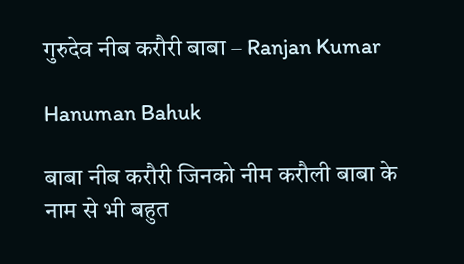गुरुदेव नीब करौरी बाबा – Ranjan Kumar

Hanuman Bahuk

बाबा नीब करौरी जिनको नीम करौली बाबा के नाम से भी बहुत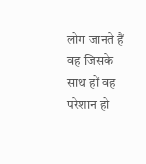लोग जानते हैं वह जिसके साथ हों वह परेशान हो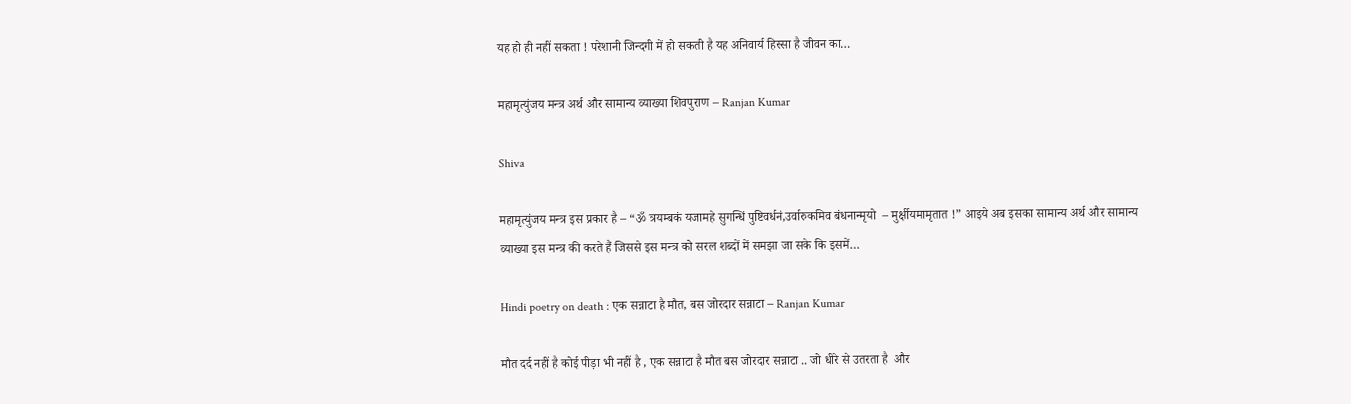यह हो ही नहीं सकता ! परेशानी जिन्दगी में हो सकती है यह अनिवार्य हिस्सा है जीवन का…

महामृत्युंजय मन्त्र अर्थ और सामान्य व्याख्या शिवपुराण – Ranjan Kumar

Shiva

महामृत्युंजय मन्त्र इस प्रकार है – “ॐ त्रयम्बकं यजामहे सुगन्धिं पुष्टिवर्धनं,उर्वारुकमिव बंधनान्मृयो  – मुर्क्षीयमामृतात !” आइये अब इसका सामान्य अर्थ और सामान्य व्याख्या इस मन्त्र की करते हैं जिससे इस मन्त्र को सरल शब्दों में समझा जा सके कि इसमें…

Hindi poetry on death : एक सन्नाटा है मौत, बस जोरदार सन्नाटा – Ranjan Kumar

मौत दर्द नहीं है कोई पीड़ा भी नहीं है , एक सन्नाटा है मौत बस जोरदार सन्नाटा .. जो धीरे से उतरता है  और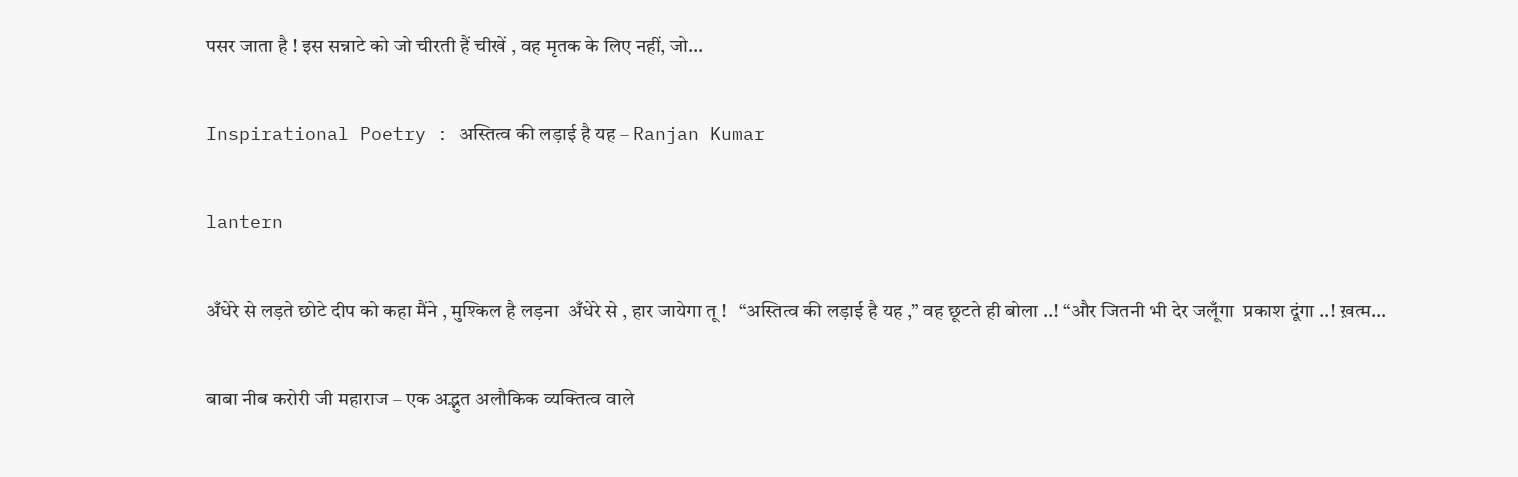पसर जाता है ! इस सन्नाटे को जो चीरती हैं चीखें , वह मृतक के लिए नहीं, जो…

Inspirational Poetry : अस्तित्व की लड़ाई है यह – Ranjan Kumar

lantern

अँधेरे से लड़ते छोटे दीप को कहा मैंने , मुश्किल है लड़ना  अँधेरे से , हार जायेगा तू !   “अस्तित्व की लड़ाई है यह ,” वह छूटते ही बोला ..! “और जितनी भी देर जलूँगा  प्रकाश दूंगा ..! ख़त्म…

बाबा नीब करोरी जी महाराज – एक अद्भुत अलौकिक व्यक्तित्व वाले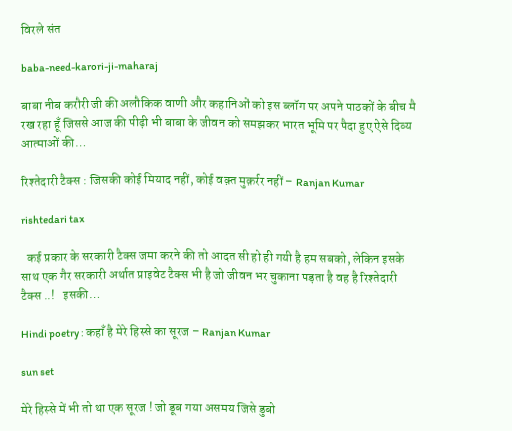विरले संत

baba-need-karori-ji-maharaj

बाबा नीब करौरी जी की अलौकिक वाणी और कहानिओं को इस ब्लॉग पर अपने पाठकों के बीच मै रख रहा हूँ जिससे आज की पीढ़ी भी बाबा के जीवन को समझकर भारत भूमि पर पैदा हुए ऐसे दिव्य आत्माओं की…

रिश्तेदारी टैक्स : जिसकी कोई मियाद नहीं, कोई वक़्त मुक़र्रर नहीं – Ranjan Kumar

rishtedari tax

  कई प्रकार के सरकारी टैक्स जमा करने की तो आदत सी हो ही गयी है हम सबको, लेकिन इसके साथ एक गैर सरकारी अर्थात प्राइवेट टैक्स भी है जो जीवन भर चुकाना पड़ता है वह है रिश्तेदारी टैक्स ..!   इसकी…

Hindi poetry : कहाँ है मेरे हिस्से का सूरज – Ranjan Kumar

sun set

मेरे हिस्से में भी तो था एक सूरज ! जो डूब गया असमय जिसे डुबो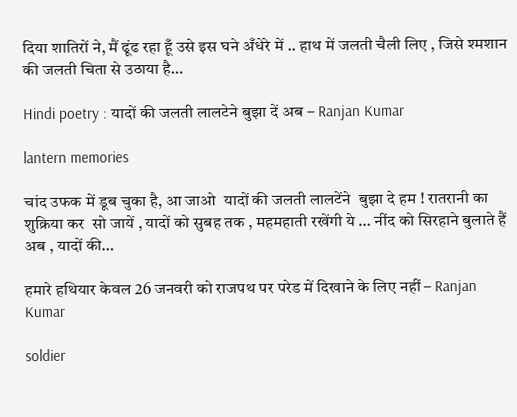दिया शातिरों ने, मैं ढूंढ रहा हूँ उसे इस घने अँधेरे में .. हाथ में जलती चैली लिए , जिसे श्मशान की जलती चिता से उठाया है…

Hindi poetry : यादों की जलती लालटेने बुझा दें अब – Ranjan Kumar

lantern memories

चांद उफक में डूब चुका है, आ जाओ  यादों की जलती लालटेंने  बुझा दे हम ! रातरानी का शुक्रिया कर  सो जायें , यादों को सुबह तक , महमहाती रखेंगी ये … नींद को सिरहाने बुलाते हैं अब , यादों की…

हमारे हथियार केवल 26 जनवरी को राजपथ पर परेड में दिखाने के लिए नहीं – Ranjan Kumar

soldier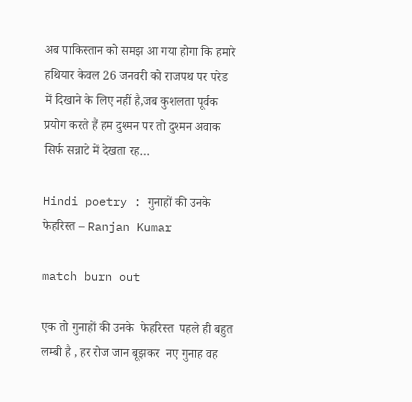अब पाकिस्तान को समझ आ गया होगा कि हमारे हथियार केवल 26 जनवरी को राजपथ पर परेड में दिखाने के लिए नहीं है,जब कुशलता पूर्वक प्रयोग करते हैं हम दुश्मन पर तो दुश्मन अवाक सिर्फ सन्नाटे में देखता रह…

Hindi poetry : गुनाहों की उनके फेहरिस्त – Ranjan Kumar

match burn out

एक तो गुनाहों की उनके  फेहरिस्त  पहले ही बहुत लम्बी है , हर रोज जान बूझकर  नए गुनाह वह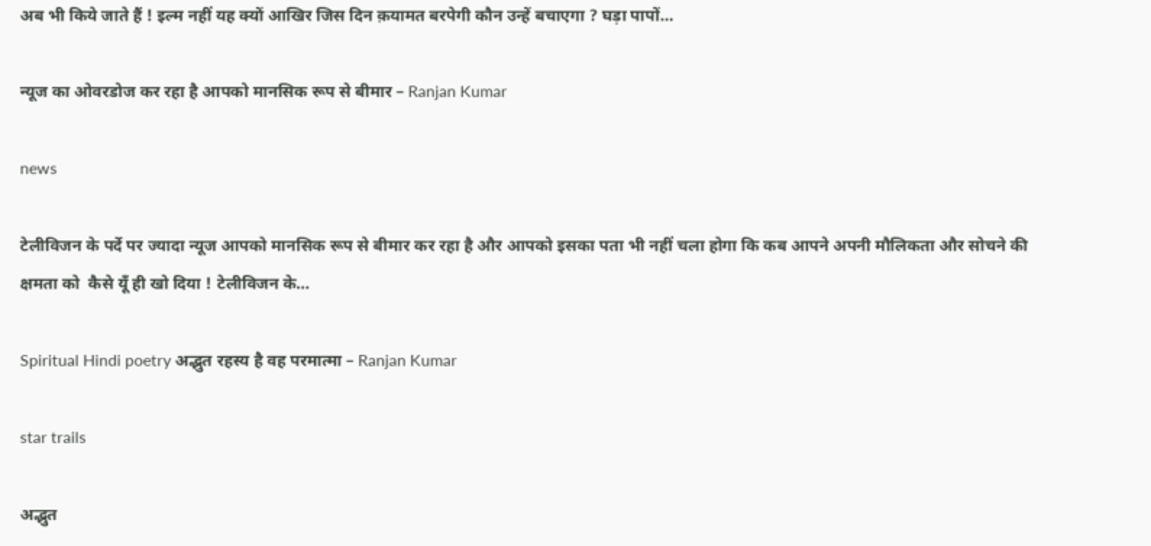अब भी किये जाते हैं ! इल्म नहीं यह क्यों आखिर जिस दिन क़यामत बरपेगी कौन उन्हें बचाएगा ? घड़ा पापों…

न्यूज का ओवरडोज कर रहा है आपको मानसिक रूप से बीमार – Ranjan Kumar

news

टेलीविजन के पर्दे पर ज्यादा न्यूज आपको मानसिक रूप से बीमार कर रहा है और आपको इसका पता भी नहीं चला होगा कि कब आपने अपनी मौलिकता और सोचने की क्षमता को  कैसे यूँ ही खो दिया ! टेलीविजन के…

Spiritual Hindi poetry अद्भुत रहस्य है वह परमात्मा – Ranjan Kumar

star trails

अद्भुत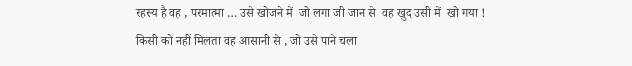रहस्य है वह , परमात्मा … उसे खोजने में  जो लगा जी जान से  वह खुद उसी में  खो गया ! किसी को नहीं मिलता वह आसानी से , जो उसे पाने चला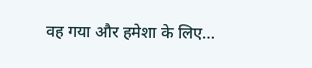वह गया और हमेशा के लिए…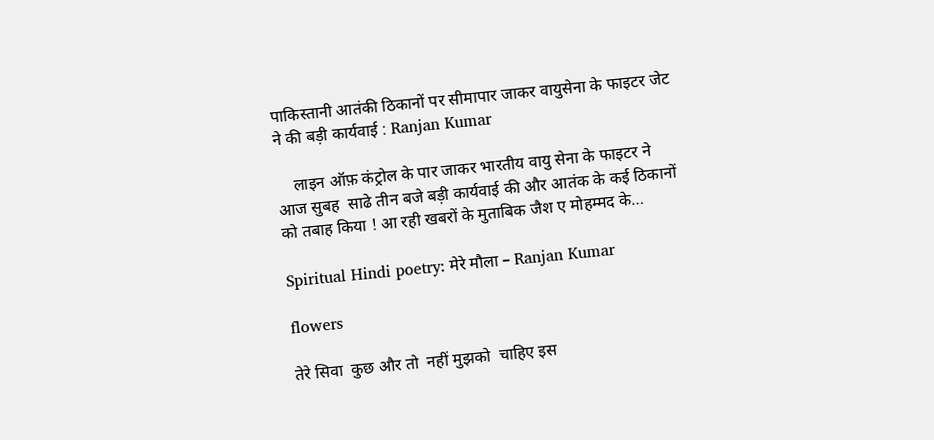पाकिस्तानी आतंकी ठिकानों पर सीमापार जाकर वायुसेना के फाइटर जेट ने की बड़ी कार्यवाई : Ranjan Kumar

    लाइन ऑफ़ कंट्रोल के पार जाकर भारतीय वायु सेना के फाइटर ने आज सुबह  साढे तीन बजे बड़ी कार्यवाई की और आतंक के कई ठिकानों को तबाह किया ! आ रही खबरों के मुताबिक जैश ए मोहम्मद के…

Spiritual Hindi poetry: मेरे मौला – Ranjan Kumar

flowers

तेरे सिवा  कुछ और तो  नहीं मुझको  चाहिए इस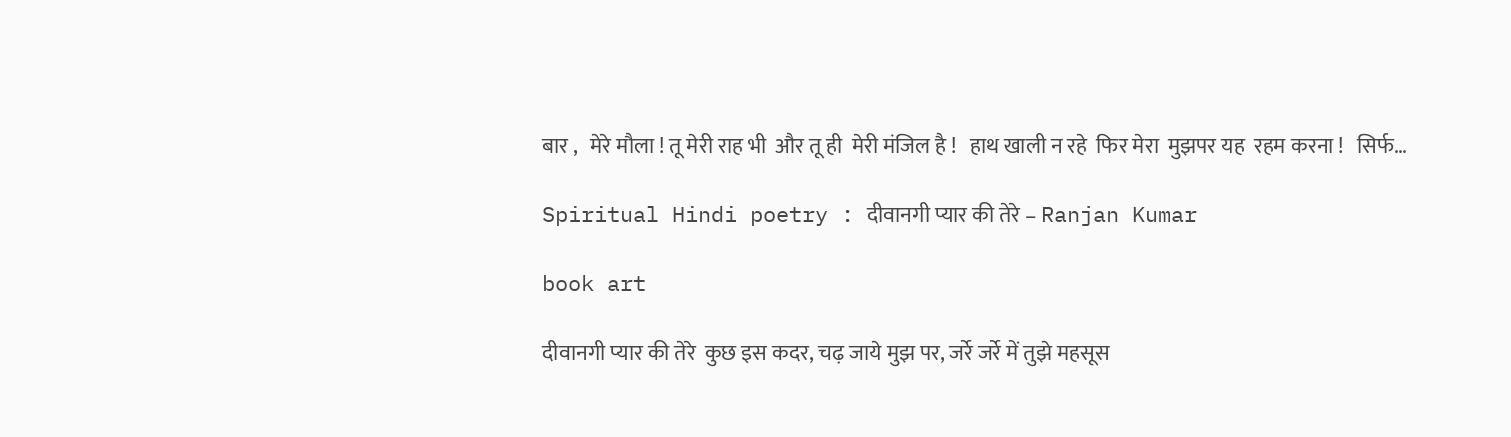बार ,   मेरे मौला ! तू मेरी राह भी  और तू ही  मेरी मंजिल है !   हाथ खाली न रहे  फिर मेरा  मुझपर यह  रहम करना !   सिर्फ…

Spiritual Hindi poetry : दीवानगी प्यार की तेरे – Ranjan Kumar

book art

दीवानगी प्यार की तेरे  कुछ इस कदर, चढ़ जाये मुझ पर, जर्रे जर्रे में तुझे महसूस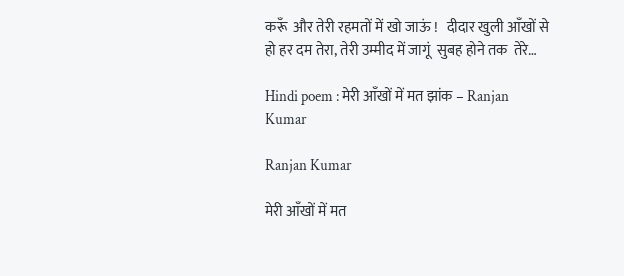करूँ  और तेरी रहमतों में खो जाऊं !   दीदार खुली आँखों से  हो हर दम तेरा, तेरी उम्मीद में जागूं  सुबह होने तक  तेरे…

Hindi poem : मेरी आँखों में मत झांक – Ranjan Kumar

Ranjan Kumar

मेरी आँखों में मत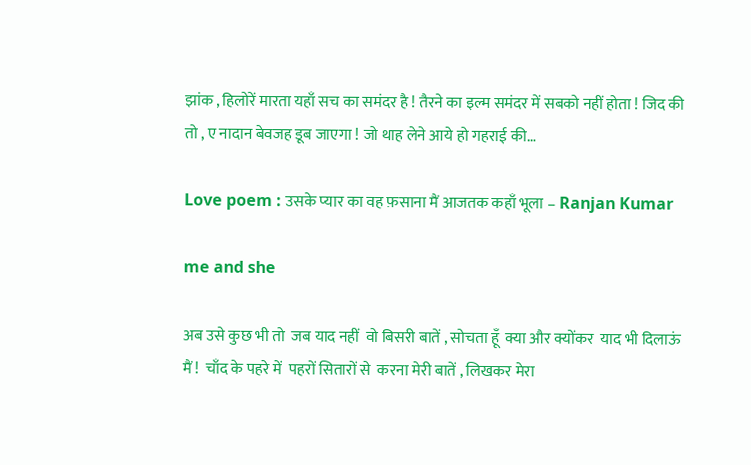झांक , हिलोरें मारता यहाँ सच का समंदर है ! तैरने का इल्म समंदर में सबको नहीं होता ! जिद की तो , ए नादान बेवजह डूब जाएगा ! जो थाह लेने आये हो गहराई की…

Love poem : उसके प्यार का वह फ़साना मैं आजतक कहाँ भूला – Ranjan Kumar

me and she

अब उसे कुछ भी तो  जब याद नहीं  वो बिसरी बातें , सोचता हूँ  क्या और क्योंकर  याद भी दिलाऊं मैं !  चाँद के पहरे में  पहरों सितारों से  करना मेरी बातें , लिखकर मेरा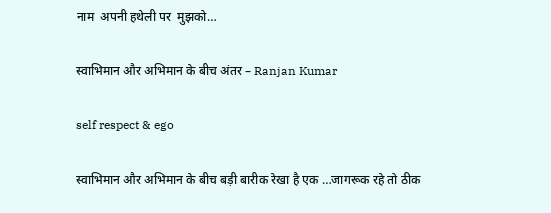नाम  अपनी हथेली पर  मुझको…

स्वाभिमान और अभिमान के बीच अंतर – Ranjan Kumar

self respect & ego

स्वाभिमान और अभिमान के बीच बड़ी बारीक रेखा है एक …जागरूक रहे तो ठीक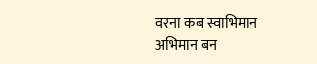वरना कब स्वाभिमान अभिमान बन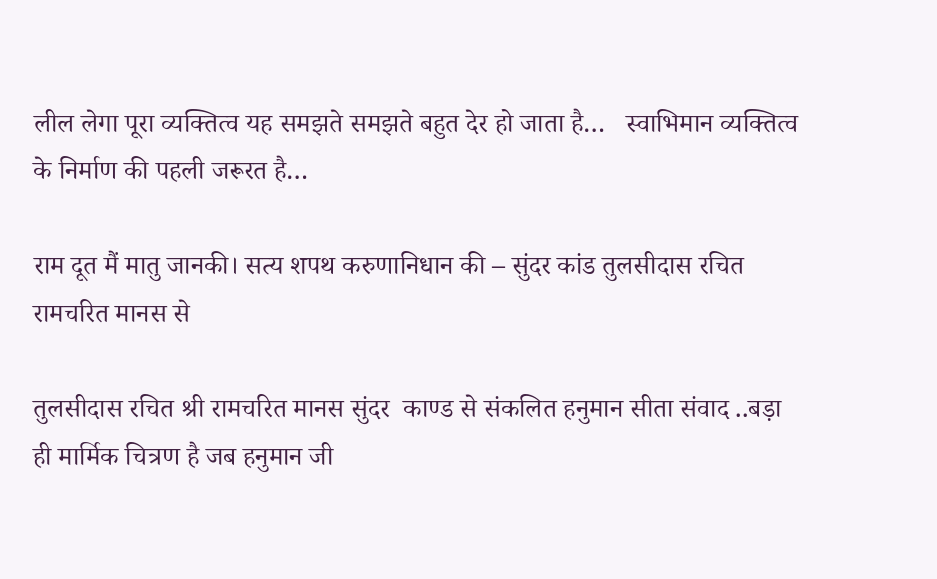लील लेगा पूरा व्यक्तित्व यह समझते समझते बहुत देर हो जाता है…   स्वाभिमान व्यक्तित्व के निर्माण की पहली जरूरत है…

राम दूत मैं मातु जानकी। सत्य शपथ करुणानिधान की – सुंदर कांड तुलसीदास रचित रामचरित मानस से

तुलसीदास रचित श्री रामचरित मानस सुंदर  काण्ड से संकलित हनुमान सीता संवाद ..बड़ा ही मार्मिक चित्रण है जब हनुमान जी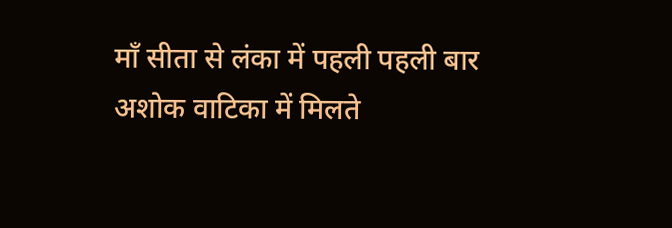माँ सीता से लंका में पहली पहली बार अशोक वाटिका में मिलते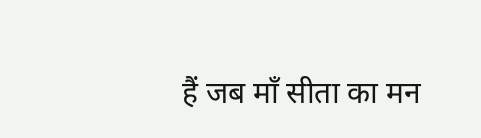हैं जब माँ सीता का मन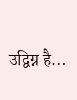उद्विग्न है…